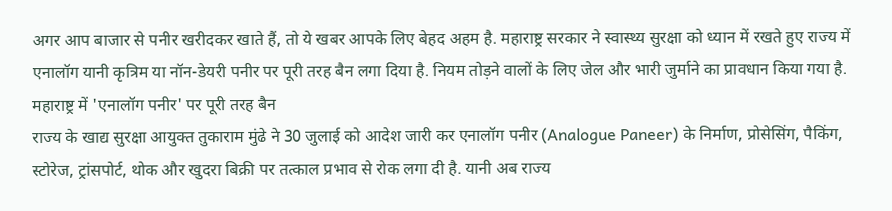अगर आप बाजार से पनीर खरीदकर खाते हैं, तो ये खबर आपके लिए बेहद अहम है. महाराष्ट्र सरकार ने स्वास्थ्य सुरक्षा को ध्यान में रखते हुए राज्य में एनालॉग यानी कृत्रिम या नॉन-डेयरी पनीर पर पूरी तरह बैन लगा दिया है. नियम तोड़ने वालों के लिए जेल और भारी जुर्माने का प्रावधान किया गया है.
महाराष्ट्र में 'एनालॉग पनीर' पर पूरी तरह बैन
राज्य के खाद्य सुरक्षा आयुक्त तुकाराम मुंढे ने 30 जुलाई को आदेश जारी कर एनालॉग पनीर (Analogue Paneer) के निर्माण, प्रोसेसिंग, पैकिंग, स्टोरेज, ट्रांसपोर्ट, थोक और खुदरा बिक्री पर तत्काल प्रभाव से रोक लगा दी है. यानी अब राज्य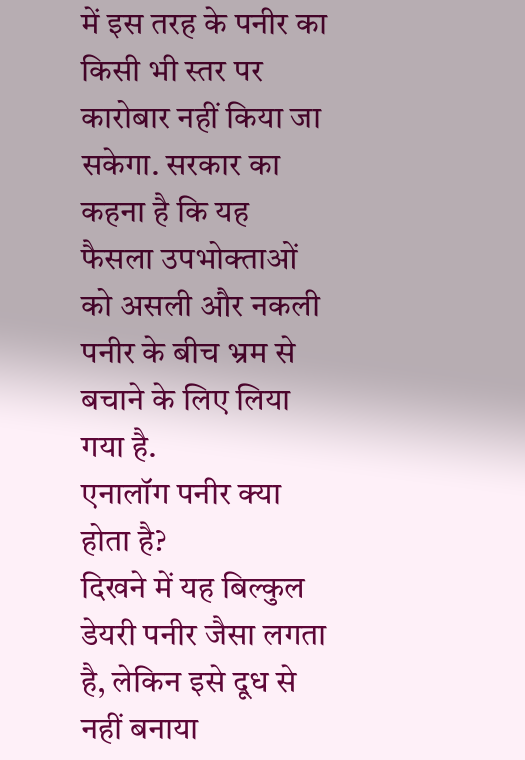में इस तरह के पनीर का किसी भी स्तर पर कारोबार नहीं किया जा सकेगा. सरकार का कहना है कि यह फैसला उपभोक्ताओं को असली और नकली पनीर के बीच भ्रम से बचाने के लिए लिया गया है.
एनालॉग पनीर क्या होता है?
दिखने में यह बिल्कुल डेयरी पनीर जैसा लगता है, लेकिन इसे दूध से नहीं बनाया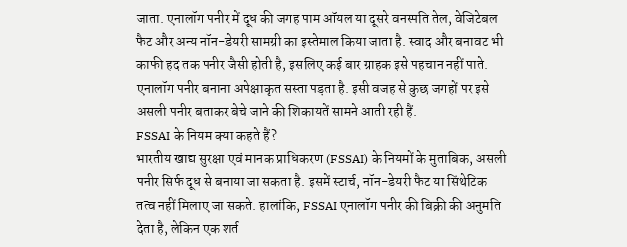जाता. एनालॉग पनीर में दूध की जगह पाम ऑयल या दूसरे वनस्पति तेल, वेजिटेबल फैट और अन्य नॉन-डेयरी सामग्री का इस्तेमाल किया जाता है. स्वाद और बनावट भी काफी हद तक पनीर जैसी होती है, इसलिए कई बार ग्राहक इसे पहचान नहीं पाते. एनालॉग पनीर बनाना अपेक्षाकृत सस्ता पड़ता है. इसी वजह से कुछ जगहों पर इसे असली पनीर बताकर बेचे जाने की शिकायतें सामने आती रही हैं.
FSSAI के नियम क्या कहते हैं?
भारतीय खाद्य सुरक्षा एवं मानक प्राधिकरण (FSSAI) के नियमों के मुताबिक, असली पनीर सिर्फ दूध से बनाया जा सकता है. इसमें स्टार्च, नॉन-डेयरी फैट या सिंथेटिक तत्व नहीं मिलाए जा सकते. हालांकि, FSSAI एनालॉग पनीर की बिक्री की अनुमति देता है, लेकिन एक शर्त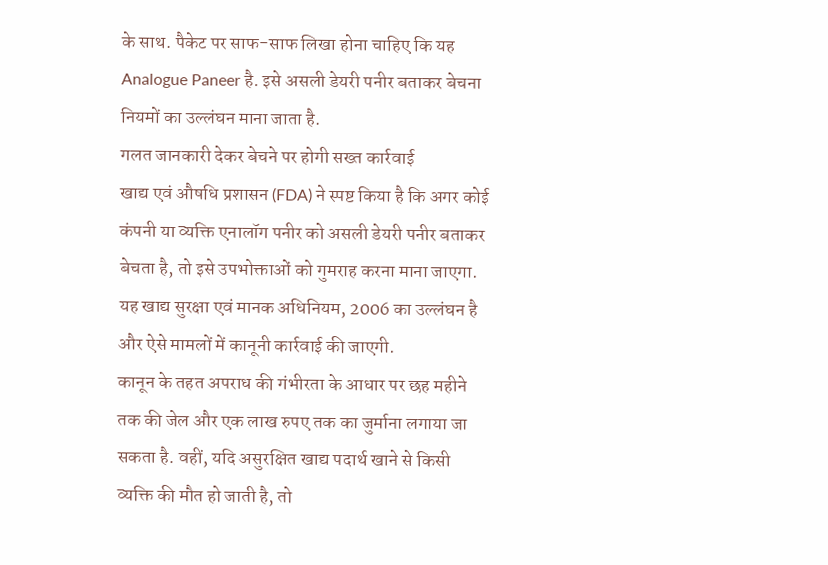के साथ. पैकेट पर साफ-साफ लिखा होना चाहिए कि यह Analogue Paneer है. इसे असली डेयरी पनीर बताकर बेचना नियमों का उल्लंघन माना जाता है.
गलत जानकारी देकर बेचने पर होगी सख्त कार्रवाई
खाद्य एवं औषधि प्रशासन (FDA) ने स्पष्ट किया है कि अगर कोई कंपनी या व्यक्ति एनालॉग पनीर को असली डेयरी पनीर बताकर बेचता है, तो इसे उपभोक्ताओं को गुमराह करना माना जाएगा. यह खाद्य सुरक्षा एवं मानक अधिनियम, 2006 का उल्लंघन है और ऐसे मामलों में कानूनी कार्रवाई की जाएगी.
कानून के तहत अपराध की गंभीरता के आधार पर छह महीने तक की जेल और एक लाख रुपए तक का जुर्माना लगाया जा सकता है. वहीं, यदि असुरक्षित खाद्य पदार्थ खाने से किसी व्यक्ति की मौत हो जाती है, तो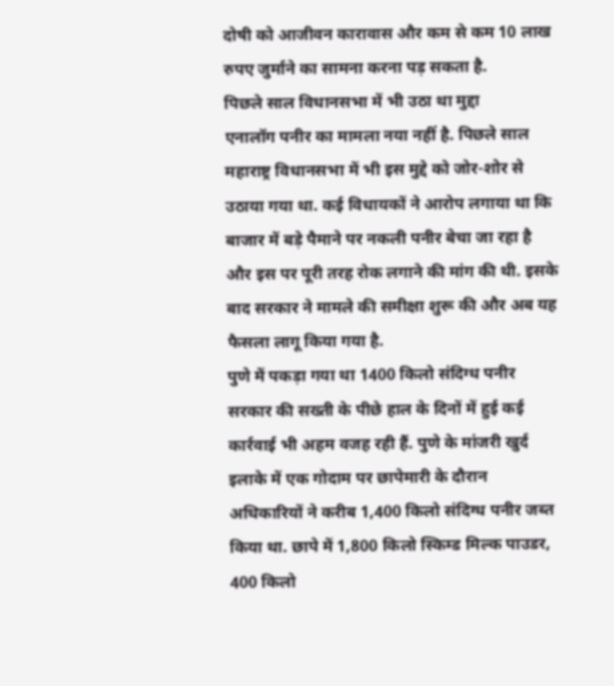दोषी को आजीवन कारावास और कम से कम 10 लाख रुपए जुर्माने का सामना करना पड़ सकता है.
पिछले साल विधानसभा में भी उठा था मुद्दा
एनालॉग पनीर का मामला नया नहीं है. पिछले साल महाराष्ट्र विधानसभा में भी इस मुद्दे को जोर-शोर से उठाया गया था. कई विधायकों ने आरोप लगाया था कि बाजार में बड़े पैमाने पर नकली पनीर बेचा जा रहा है और इस पर पूरी तरह रोक लगाने की मांग की थी. इसके बाद सरकार ने मामले की समीक्षा शुरू की और अब यह फैसला लागू किया गया है.
पुणे में पकड़ा गया था 1400 किलो संदिग्ध पनीर
सरकार की सख्ती के पीछे हाल के दिनों में हुई कई कार्रवाई भी अहम वजह रही हैं. पुणे के मांजरी खुर्द इलाके में एक गोदाम पर छापेमारी के दौरान अधिकारियों ने करीब 1,400 किलो संदिग्ध पनीर जब्त किया था. छापे में 1,800 किलो स्किम्ड मिल्क पाउडर, 400 किलो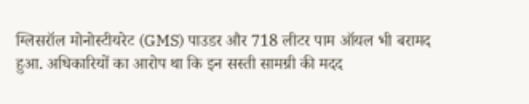ग्लिसरॉल मोनोस्टीयरेट (GMS) पाउडर और 718 लीटर पाम ऑयल भी बरामद हुआ. अधिकारियों का आरोप था कि इन सस्ती सामग्री की मदद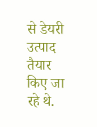से डेयरी उत्पाद तैयार किए जा रहे थे.